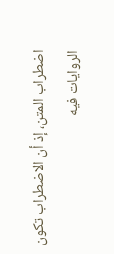اضطراب المتن، إذ أن الاضطراب تكون الروايات فيه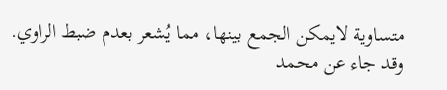متساوية لايمكن الجمع بينها، مما يُشعر بعدم ضبط الراوي.
وقد جاء عن محمد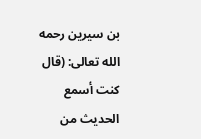بن سيرين رحمه الله تعالى: (قال كنت أسمع الحديث من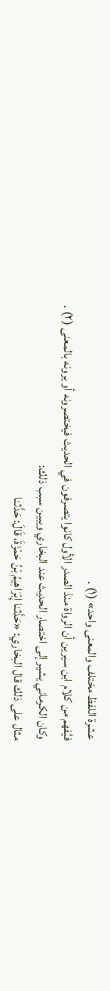عشرة اللفظ مختلف والمعنى واحد» (١) .
فيُفهم من كلام ابن سيرين أن الرواة منذ الصدر الأول كانوا يتصرفون في الحديث فيختصرونه أو يرونه بالمعنى (٢) .
وكان الكرماني يشير إلى اختصار الحديث عند البخاري ويبين سبب ذلك:
مثال على ذلك قال البخاري: «حَدَّثنا إِبْرَاهِيمُ بْنُ حَمْزَةَ، قَالَ: حَدَّثنا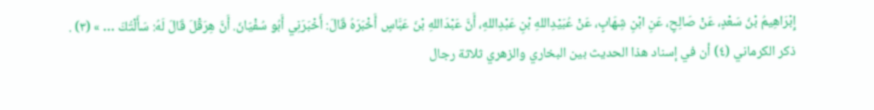إِبْرَاهِيمُ بْنُ سَعْدٍ، عَنْ صَالِحٍ، عَنِ ابْنِ شِهَابٍ، عَنْ عُبَيْدِاللهِ بْنِ عَبْدِاللهِ، أَنَّ عَبْدَاللهِ بْنَ عَبَّاسٍ أَخْبَرَهُ قَالَ: أَخْبَرَنِي أَبُو سُفْيَانَ. أَنَّ هِرَقْلَ قَالَ لَهُ: سَأَلْتُكَ … » (٣) .
ذكر الكرماني (٤) أن في إسناد هذا الحديث بين البخاري والزهري ثلاثة رجال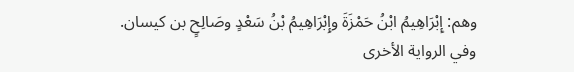وهم: إِبْرَاهِيمُ ابْنُ حَمْزَةَ وإِبْرَاهِيمُ بْنُ سَعْدٍ وصَالِحٍ بن كيسان.
وفي الرواية الأخرى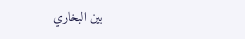بين البخاري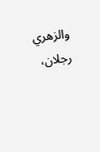والزهري رجلان،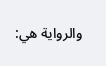والرواية هي: